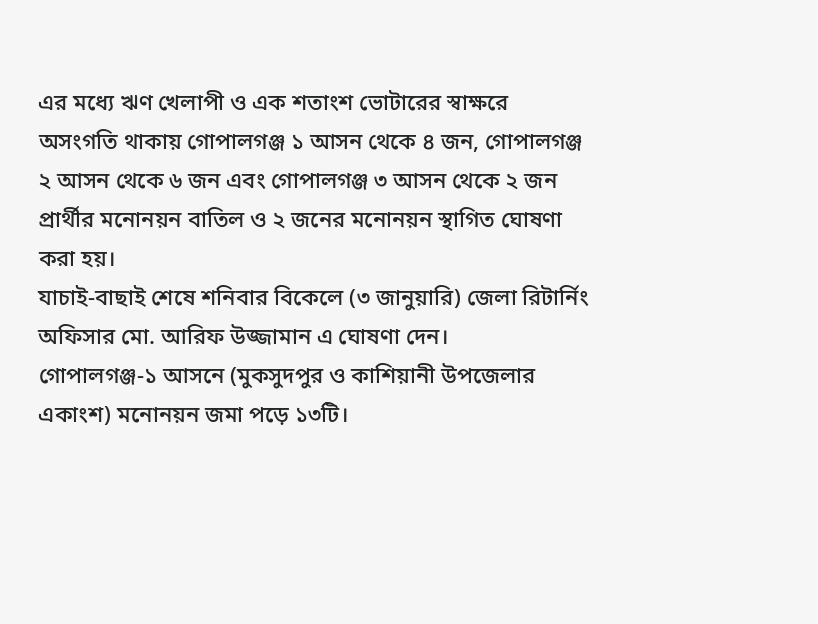এর মধ্যে ঋণ খেলাপী ও এক শতাংশ ভোটারের স্বাক্ষরে অসংগতি থাকায় গোপালগঞ্জ ১ আসন থেকে ৪ জন, গোপালগঞ্জ ২ আসন থেকে ৬ জন এবং গোপালগঞ্জ ৩ আসন থেকে ২ জন প্রার্থীর মনোনয়ন বাতিল ও ২ জনের মনোনয়ন স্থাগিত ঘোষণা করা হয়।
যাচাই-বাছাই শেষে শনিবার বিকেলে (৩ জানুয়ারি) জেলা রিটার্নিং অফিসার মো. আরিফ উজ্জামান এ ঘোষণা দেন।
গোপালগঞ্জ-১ আসনে (মুকসুদপুর ও কাশিয়ানী উপজেলার একাংশ) মনোনয়ন জমা পড়ে ১৩টি।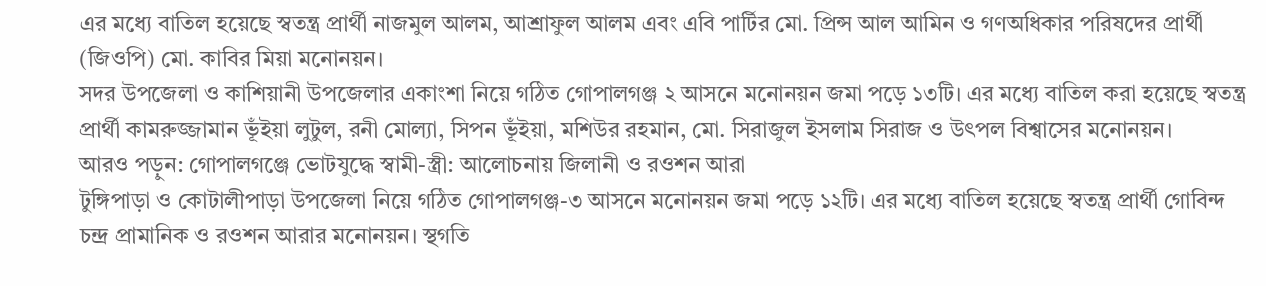এর মধ্যে বাতিল হয়েছে স্বতন্ত্র প্রার্থী নাজমুল আলম, আশ্রাফুল আলম এবং এবি পার্টির মো. প্রিন্স আল আমিন ও গণঅধিকার পরিষদের প্রার্থী (জিওপি) মো. কাবির মিয়া মনোনয়ন।
সদর উপজেলা ও কাশিয়ানী উপজেলার একাংশা নিয়ে গঠিত গোপালগঞ্জ ২ আসনে মনোনয়ন জমা পড়ে ১৩টি। এর মধ্যে বাতিল করা হয়েছে স্বতন্ত্র প্রার্থী কামরুজ্জামান ভূঁইয়া লুটুল, রনী মোল্যা, সিপন ভূঁইয়া, মশিউর রহমান, মো. সিরাজুল ইসলাম সিরাজ ও উৎপল বিশ্বাসের মনোনয়ন।
আরও পড়ুন: গোপালগঞ্জে ভোটযুদ্ধে স্বামী-স্ত্রী: আলোচনায় জিলানী ও রওশন আরা
টুঙ্গিপাড়া ও কোটালীপাড়া উপজেলা নিয়ে গঠিত গোপালগঞ্জ-৩ আসনে মনোনয়ন জমা পড়ে ১২টি। এর মধ্যে বাতিল হয়েছে স্বতন্ত্র প্রার্থী গোবিন্দ চন্দ্র প্রামানিক ও রওশন আরার মনোনয়ন। স্থগতি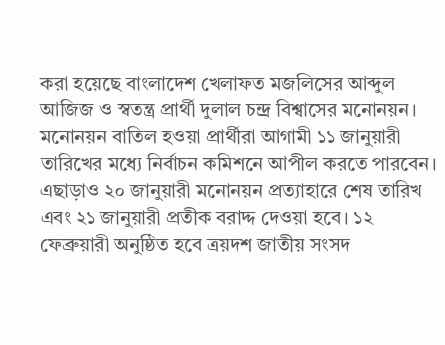করা হয়েছে বাংলাদেশ খেলাফত মজলিসের আব্দুল আজিজ ও স্বতন্ত্র প্রার্থী দুলাল চন্দ্র বিশ্বাসের মনোনয়ন।
মনোনয়ন বাতিল হওয়া প্রার্থীরা আগামী ১১ জানুয়ারী তারিখের মধ্যে নির্বাচন কমিশনে আপীল করতে পারবেন। এছাড়াও ২০ জানুয়ারী মনোনয়ন প্রত্যাহারে শেষ তারিখ এবং ২১ জানুয়ারী প্রতীক বরাদ্দ দেওয়া হবে। ১২ ফেব্রুয়ারী অনুষ্ঠিত হবে ত্রয়দশ জাতীয় সংসদ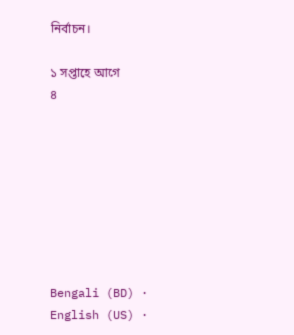নির্বাচন।

১ সপ্তাহে আগে
৪








Bengali (BD) ·
English (US) ·